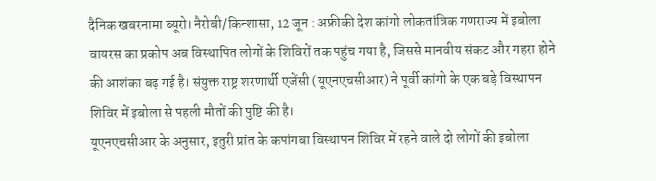दैनिक खबरनामा ब्यूरो। नैरोबी/किन्शासा, 12 जून : अफ्रीकी देश कांगो लोकतांत्रिक गणराज्य में इबोला वायरस का प्रकोप अब विस्थापित लोगों के शिविरों तक पहुंच गया है, जिससे मानवीय संकट और गहरा होने की आशंका बढ़ गई है। संयुक्त राष्ट्र शरणार्थी एजेंसी (यूएनएचसीआर) ने पूर्वी कांगो के एक बड़े विस्थापन शिविर में इबोला से पहली मौतों की पुष्टि की है।
यूएनएचसीआर के अनुसार, इतुरी प्रांत के कपांगबा विस्थापन शिविर में रहने वाले दो लोगों की इबोला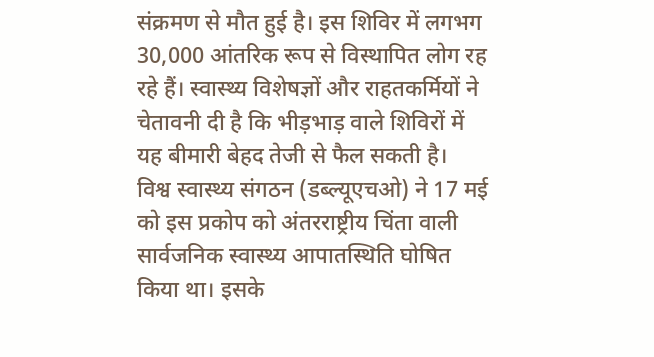संक्रमण से मौत हुई है। इस शिविर में लगभग 30,000 आंतरिक रूप से विस्थापित लोग रह रहे हैं। स्वास्थ्य विशेषज्ञों और राहतकर्मियों ने चेतावनी दी है कि भीड़भाड़ वाले शिविरों में यह बीमारी बेहद तेजी से फैल सकती है।
विश्व स्वास्थ्य संगठन (डब्ल्यूएचओ) ने 17 मई को इस प्रकोप को अंतरराष्ट्रीय चिंता वाली सार्वजनिक स्वास्थ्य आपातस्थिति घोषित किया था। इसके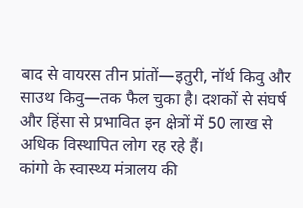बाद से वायरस तीन प्रांतों—इतुरी, नॉर्थ किवु और साउथ किवु—तक फैल चुका है। दशकों से संघर्ष और हिंसा से प्रभावित इन क्षेत्रों में 50 लाख से अधिक विस्थापित लोग रह रहे हैं।
कांगो के स्वास्थ्य मंत्रालय की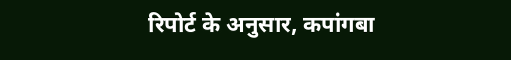रिपोर्ट के अनुसार, कपांगबा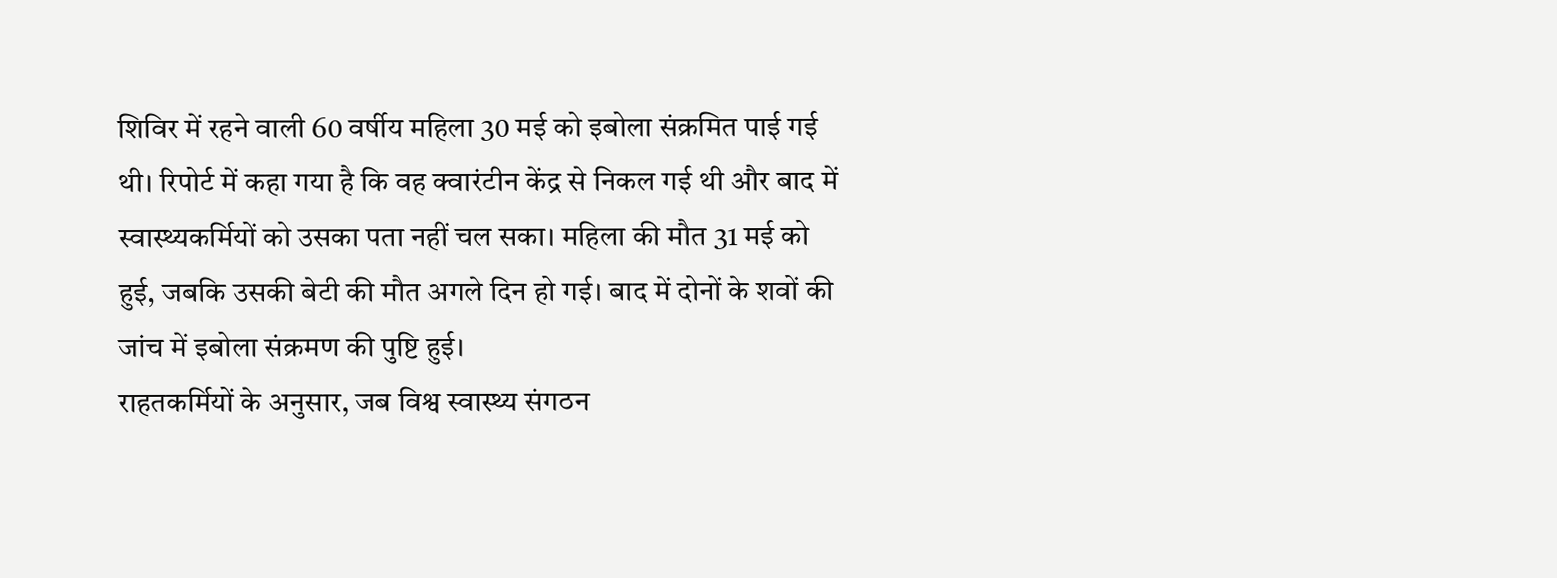शिविर में रहने वाली 60 वर्षीय महिला 30 मई को इबोला संक्रमित पाई गई थी। रिपोर्ट में कहा गया है कि वह क्वारंटीन केंद्र से निकल गई थी और बाद में स्वास्थ्यकर्मियों को उसका पता नहीं चल सका। महिला की मौत 31 मई को हुई, जबकि उसकी बेटी की मौत अगले दिन हो गई। बाद में दोनों के शवों की जांच में इबोला संक्रमण की पुष्टि हुई।
राहतकर्मियों के अनुसार, जब विश्व स्वास्थ्य संगठन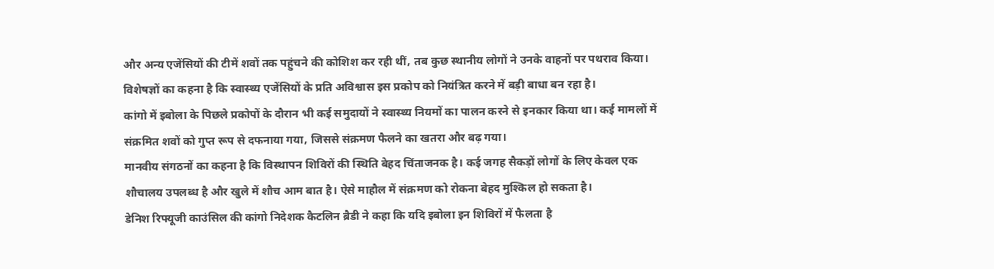और अन्य एजेंसियों की टीमें शवों तक पहुंचने की कोशिश कर रही थीं, तब कुछ स्थानीय लोगों ने उनके वाहनों पर पथराव किया। विशेषज्ञों का कहना है कि स्वास्थ्य एजेंसियों के प्रति अविश्वास इस प्रकोप को नियंत्रित करने में बड़ी बाधा बन रहा है।
कांगो में इबोला के पिछले प्रकोपों के दौरान भी कई समुदायों ने स्वास्थ्य नियमों का पालन करने से इनकार किया था। कई मामलों में संक्रमित शवों को गुप्त रूप से दफनाया गया, जिससे संक्रमण फैलने का खतरा और बढ़ गया।
मानवीय संगठनों का कहना है कि विस्थापन शिविरों की स्थिति बेहद चिंताजनक है। कई जगह सैकड़ों लोगों के लिए केवल एक शौचालय उपलब्ध है और खुले में शौच आम बात है। ऐसे माहौल में संक्रमण को रोकना बेहद मुश्किल हो सकता है।
डेनिश रिफ्यूजी काउंसिल की कांगो निदेशक कैटलिन ब्रैडी ने कहा कि यदि इबोला इन शिविरों में फैलता है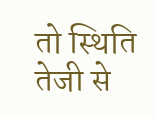तो स्थिति तेजी से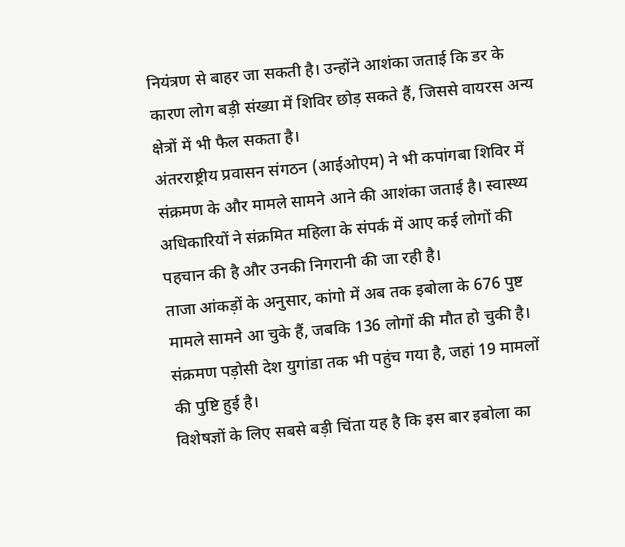नियंत्रण से बाहर जा सकती है। उन्होंने आशंका जताई कि डर के कारण लोग बड़ी संख्या में शिविर छोड़ सकते हैं, जिससे वायरस अन्य क्षेत्रों में भी फैल सकता है।
अंतरराष्ट्रीय प्रवासन संगठन (आईओएम) ने भी कपांगबा शिविर में संक्रमण के और मामले सामने आने की आशंका जताई है। स्वास्थ्य अधिकारियों ने संक्रमित महिला के संपर्क में आए कई लोगों की पहचान की है और उनकी निगरानी की जा रही है।
ताजा आंकड़ों के अनुसार, कांगो में अब तक इबोला के 676 पुष्ट मामले सामने आ चुके हैं, जबकि 136 लोगों की मौत हो चुकी है। संक्रमण पड़ोसी देश युगांडा तक भी पहुंच गया है, जहां 19 मामलों की पुष्टि हुई है।
विशेषज्ञों के लिए सबसे बड़ी चिंता यह है कि इस बार इबोला का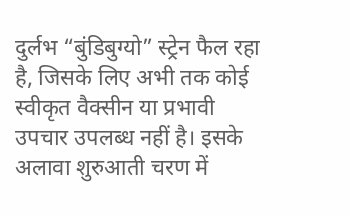दुर्लभ “बुंडिबुग्यो” स्ट्रेन फैल रहा है, जिसके लिए अभी तक कोई स्वीकृत वैक्सीन या प्रभावी उपचार उपलब्ध नहीं है। इसके अलावा शुरुआती चरण में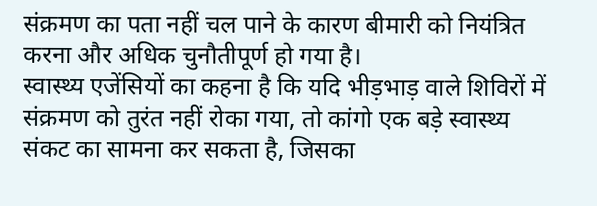संक्रमण का पता नहीं चल पाने के कारण बीमारी को नियंत्रित करना और अधिक चुनौतीपूर्ण हो गया है।
स्वास्थ्य एजेंसियों का कहना है कि यदि भीड़भाड़ वाले शिविरों में संक्रमण को तुरंत नहीं रोका गया, तो कांगो एक बड़े स्वास्थ्य संकट का सामना कर सकता है, जिसका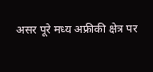असर पूरे मध्य अफ्रीकी क्षेत्र पर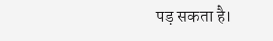पड़ सकता है।